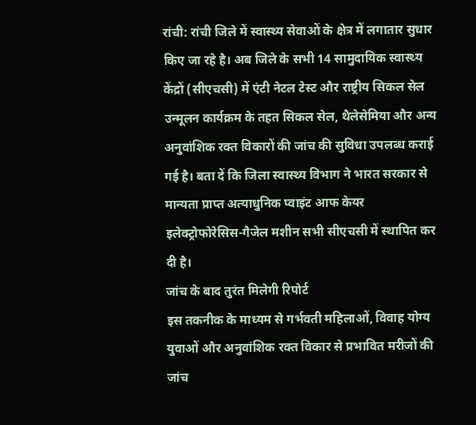रांची: रांची जिले में स्वास्थ्य सेवाओं के क्षेत्र में लगातार सुधार किए जा रहे है। अब जिले के सभी 14 सामुदायिक स्वास्थ्य केंद्रों (सीएचसी) में एंटी नेटल टेस्ट और राष्ट्रीय सिकल सेल उन्मूलन कार्यक्रम के तहत सिकल सेल, थैलेसेमिया और अन्य अनुवांशिक रक्त विकारों की जांच की सुविधा उपलब्ध कराई गई है। बता दें कि जिला स्वास्थ्य विभाग ने भारत सरकार से मान्यता प्राप्त अत्याधुनिक प्वाइंट आफ केयर इलेक्ट्रोफोरेसिस-गैजेल मशीन सभी सीएचसी में स्थापित कर दी है।
जांच के बाद तुरंत मिलेगी रिपोर्ट
इस तकनीक के माध्यम से गर्भवती महिलाओं, विवाह योग्य युवाओं और अनुवांशिक रक्त विकार से प्रभावित मरीजों की जांच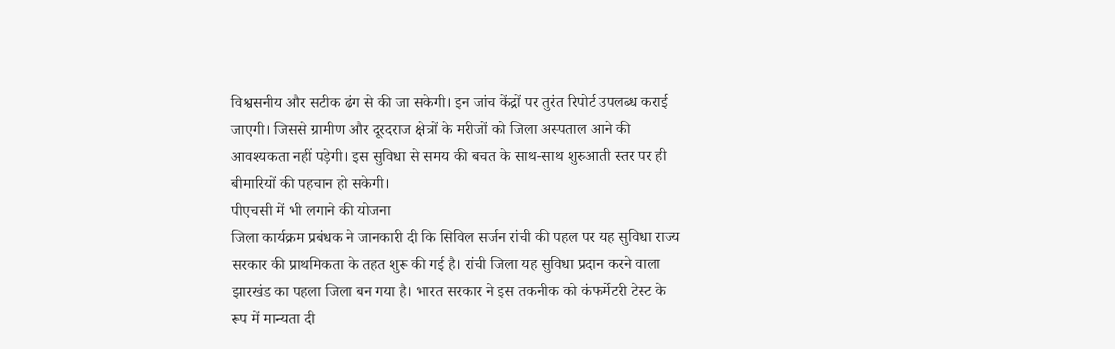विश्वसनीय और सटीक ढंग से की जा सकेगी। इन जांच केंद्रों पर तुरंत रिपोर्ट उपलब्ध कराई जाएगी। जिससे ग्रामीण और दूरदराज क्षेत्रों के मरीजों को जिला अस्पताल आने की आवश्यकता नहीं पड़ेगी। इस सुविधा से समय की बचत के साथ-साथ शुरुआती स्तर पर ही बीमारियों की पहचान हो सकेगी।
पीएचसी में भी लगाने की योजना
जिला कार्यक्रम प्रबंधक ने जानकारी दी कि सिविल सर्जन रांची की पहल पर यह सुविधा राज्य सरकार की प्राथमिकता के तहत शुरू की गई है। रांची जिला यह सुविधा प्रदान करने वाला झारखंड का पहला जिला बन गया है। भारत सरकार ने इस तकनीक को कंफर्मेटरी टेस्ट के रूप में मान्यता दी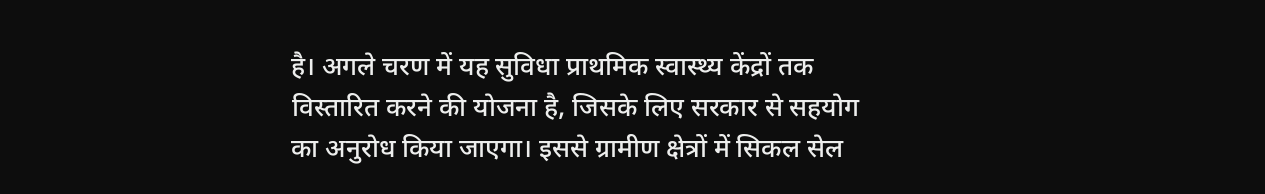है। अगले चरण में यह सुविधा प्राथमिक स्वास्थ्य केंद्रों तक विस्तारित करने की योजना है, जिसके लिए सरकार से सहयोग का अनुरोध किया जाएगा। इससे ग्रामीण क्षेत्रों में सिकल सेल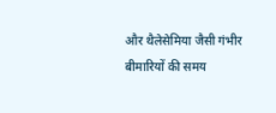और थैलेसेमिया जैसी गंभीर बीमारियों की समय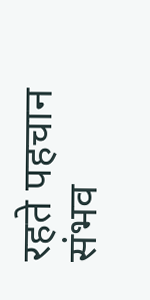रहते पहचान संभव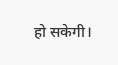हो सकेगी।